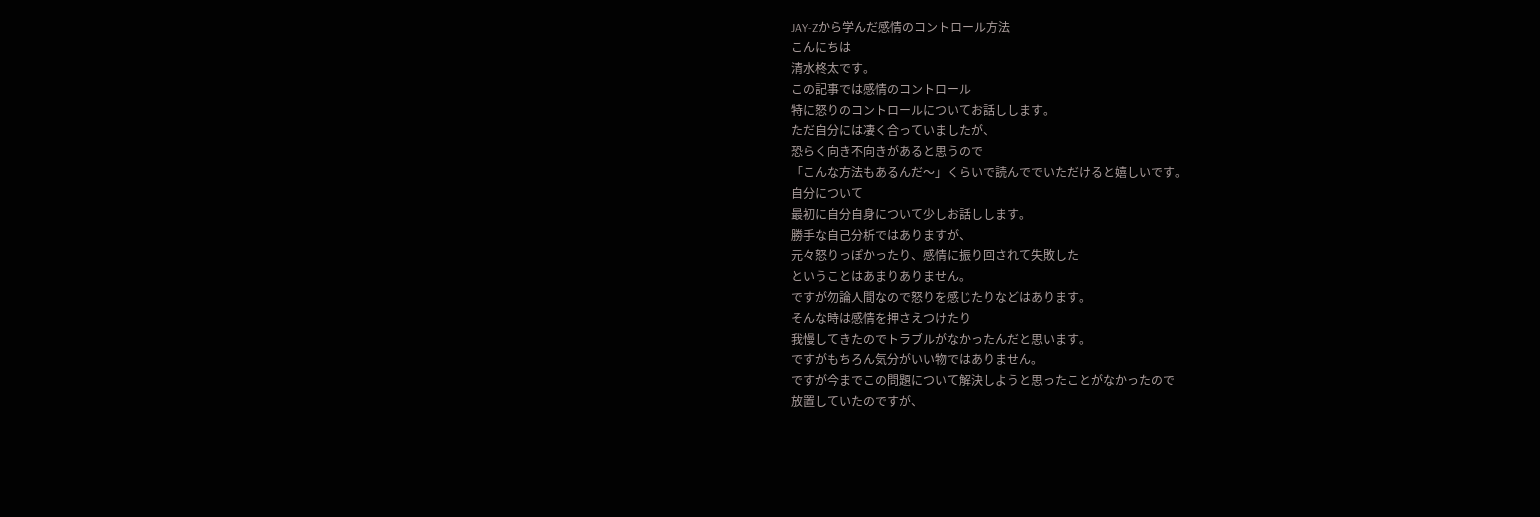JAY-Zから学んだ感情のコントロール方法
こんにちは
清水柊太です。
この記事では感情のコントロール
特に怒りのコントロールについてお話しします。
ただ自分には凄く合っていましたが、
恐らく向き不向きがあると思うので
「こんな方法もあるんだ〜」くらいで読んででいただけると嬉しいです。
自分について
最初に自分自身について少しお話しします。
勝手な自己分析ではありますが、
元々怒りっぽかったり、感情に振り回されて失敗した
ということはあまりありません。
ですが勿論人間なので怒りを感じたりなどはあります。
そんな時は感情を押さえつけたり
我慢してきたのでトラブルがなかったんだと思います。
ですがもちろん気分がいい物ではありません。
ですが今までこの問題について解決しようと思ったことがなかったので
放置していたのですが、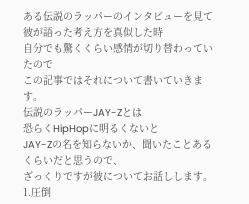ある伝説のラッパーのインタビューを見て
彼が語った考え方を真似した時
自分でも驚くくらい感情が切り替わっていたので
この記事ではそれについて書いていきます。
伝説のラッパーJAY-Zとは
恐らくHipHopに明るくないと
JAY-Zの名を知らないか、聞いたことあるくらいだと思うので、
ざっくりですが彼についてお話しします。
1.圧倒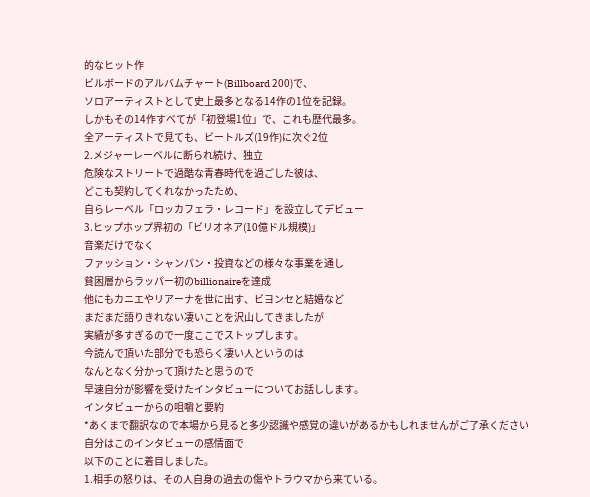的なヒット作
ビルボードのアルバムチャート(Billboard 200)で、
ソロアーティストとして史上最多となる14作の1位を記録。
しかもその14作すべてが「初登場1位」で、これも歴代最多。
全アーティストで見ても、ビートルズ(19作)に次ぐ2位
2.メジャーレーベルに断られ続け、独立
危険なストリートで過酷な青春時代を過ごした彼は、
どこも契約してくれなかったため、
自らレーベル「ロッカフェラ・レコード」を設立してデビュー
3.ヒップホップ界初の「ビリオネア(10億ドル規模)」
音楽だけでなく
ファッション・シャンパン・投資などの様々な事業を通し
貧困層からラッパー初のbillionaireを達成
他にもカニエやリアーナを世に出す、ビヨンセと結婚など
まだまだ語りきれない凄いことを沢山してきましたが
実績が多すぎるので一度ここでストップします。
今読んで頂いた部分でも恐らく凄い人というのは
なんとなく分かって頂けたと思うので
早速自分が影響を受けたインタビューについてお話しします。
インタビューからの咀嚼と要約
*あくまで翻訳なので本場から見ると多少認識や感覚の違いがあるかもしれませんがご了承ください
自分はこのインタビューの感情面で
以下のことに着目しました。
1.相手の怒りは、その人自身の過去の傷やトラウマから来ている。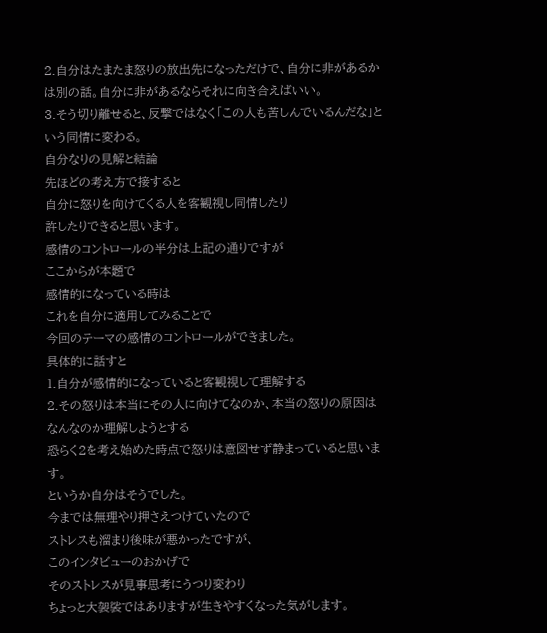2.自分はたまたま怒りの放出先になっただけで、自分に非があるかは別の話。自分に非があるならそれに向き合えばいい。
3.そう切り離せると、反撃ではなく「この人も苦しんでいるんだな」という同情に変わる。
自分なりの見解と結論
先ほどの考え方で接すると
自分に怒りを向けてくる人を客観視し同情したり
許したりできると思います。
感情のコントロールの半分は上記の通りですが
ここからが本題で
感情的になっている時は
これを自分に適用してみることで
今回のテーマの感情のコントロールができました。
具体的に話すと
1.自分が感情的になっていると客観視して理解する
2.その怒りは本当にその人に向けてなのか、本当の怒りの原因はなんなのか理解しようとする
恐らく2を考え始めた時点で怒りは意図せず静まっていると思います。
というか自分はそうでした。
今までは無理やり押さえつけていたので
ストレスも溜まり後味が悪かったですが、
このインタビューのおかげで
そのストレスが見事思考にうつり変わり
ちょっと大袈裟ではありますが生きやすくなった気がします。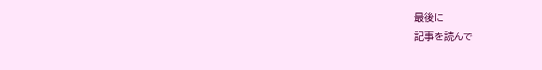最後に
記事を読んで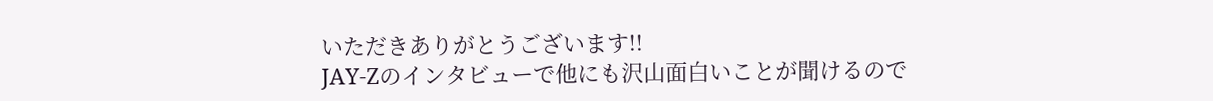いただきありがとうございます!!
JAY-Zのインタビューで他にも沢山面白いことが聞けるので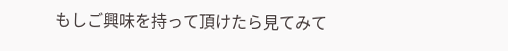もしご興味を持って頂けたら見てみて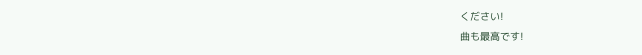ください!
曲も最高です!